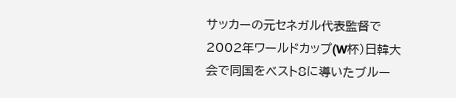サッカーの元セネガル代表監督で2002年ワールドカップ(W杯)日韓大会で同国をベスト8に導いたブルー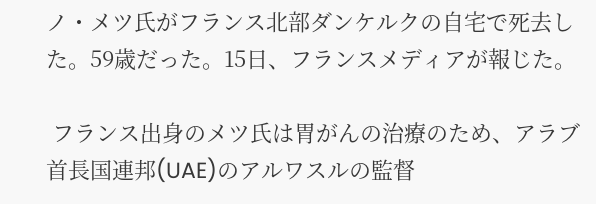ノ・メツ氏がフランス北部ダンケルクの自宅で死去した。59歳だった。15日、フランスメディアが報じた。

 フランス出身のメツ氏は胃がんの治療のため、アラブ首長国連邦(UAE)のアルワスルの監督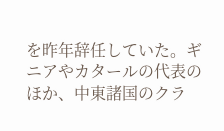を昨年辞任していた。ギニアやカタールの代表のほか、中東諸国のクラ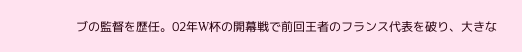ブの監督を歴任。02年W杯の開幕戦で前回王者のフランス代表を破り、大きな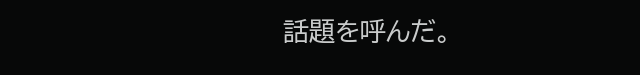話題を呼んだ。